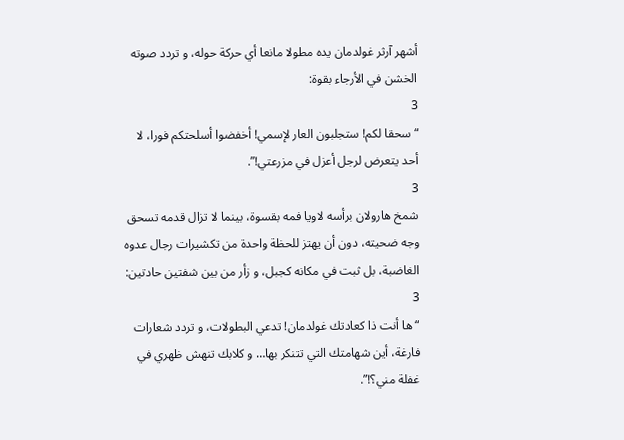أشهر آرثر غولدمان يده مطولا مانعا أي حركة حوله، و تردد صوته الخشن في الأرجاء بقوة:
3
“سحقا لكم! ستجلبون العار لإسمي! أخفضوا أسلحتكم فورا، لا أحد يتعرض لرجل أعزل في مزرعتي!”.
3
شمخ هارولان برأسه لاويا فمه بقسوة، بينما لا تزال قدمه تسحق وجه ضحيته، دون أن يهتز للحظة واحدة من تكشيرات رجال عدوه الغاضبة، بل ثبت في مكانه كجبل، و زأر من بين شفتين حادتين:
3
“ها أنت ذا كعادتك غولدمان! تدعي البطولات، و تردد شعارات فارغة، أين شهامتك التي تتنكر بها… و كلابك تنهش ظهري في غفلة مني؟!”.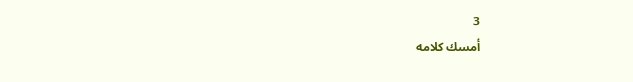3
أمسك كلامه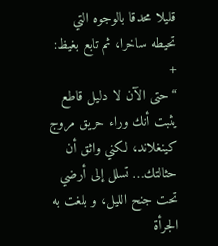قليلا محدقا بالوجوه التي تحيطه ساخرا، ثم تابع بغيظ:
+
“حتى الآن لا دليل قاطع يثبت أنك وراء حريق مروج كينغلاند، لكني واثق أن حثالتك… تسلل إلى أرضي تحت جنح الليل، و بلغت به الجرأة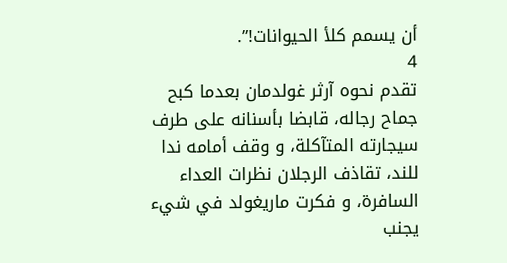أن يسمم كلأ الحيوانات!”.
4
تقدم نحوه آرثر غولدمان بعدما كبح جماح رجاله، قابضا بأسنانه على طرف سيجارته المتآكلة، و وقف أمامه ندا للند، تقاذف الرجلان نظرات العداء السافرة، و فكرت ماريغولد في شيء يجنب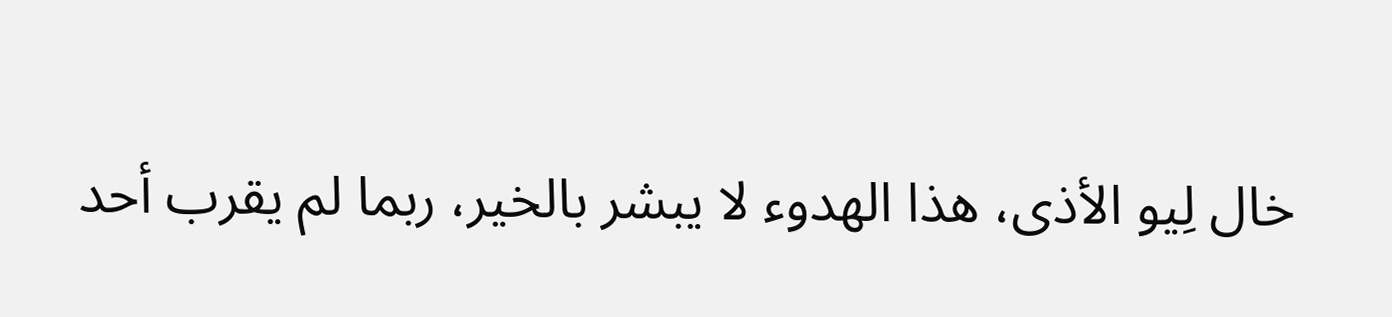خال لِيو الأذى، هذا الهدوء لا يبشر بالخير، ربما لم يقرب أحد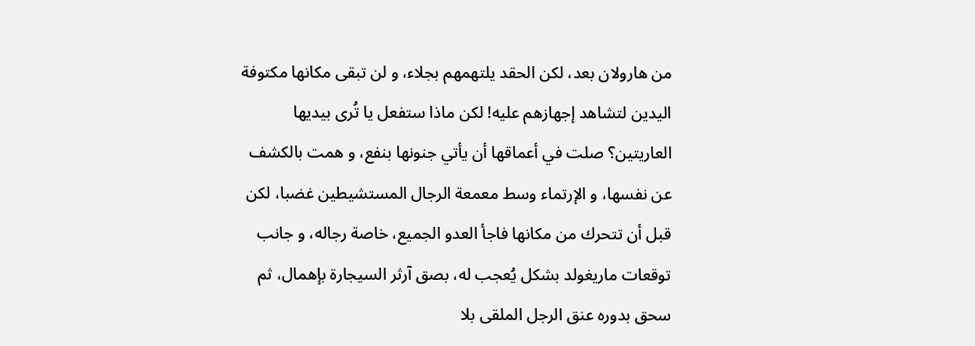من هارولان بعد، لكن الحقد يلتهمهم بجلاء، و لن تبقى مكانها مكتوفة اليدين لتشاهد إجهازهم عليه! لكن ماذا ستفعل يا تُرى بيديها العاريتين؟ صلت في أعماقها أن يأتي جنونها بنفع، و همت بالكشف عن نفسها، و الإرتماء وسط معمعة الرجال المستشيطين غضبا، لكن قبل أن تتحرك من مكانها فاجأ العدو الجميع، خاصة رجاله، و جانب توقعات ماريغولد بشكل يُعجب له، بصق آرثر السيجارة بإهمال، ثم سحق بدوره عنق الرجل الملقى بلا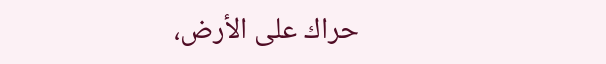حراك على الأرض،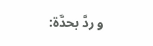و ردَّ بحدَّة: